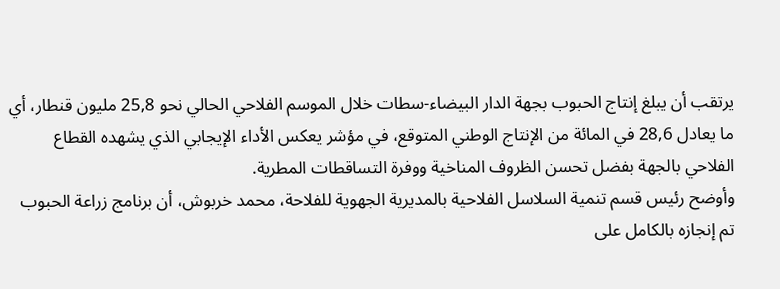يرتقب أن يبلغ إنتاج الحبوب بجهة الدار البيضاء-سطات خلال الموسم الفلاحي الحالي نحو 25,8 مليون قنطار، أي ما يعادل 28,6 في المائة من الإنتاج الوطني المتوقع، في مؤشر يعكس الأداء الإيجابي الذي يشهده القطاع الفلاحي بالجهة بفضل تحسن الظروف المناخية ووفرة التساقطات المطرية.
وأوضح رئيس قسم تنمية السلاسل الفلاحية بالمديرية الجهوية للفلاحة، محمد خربوش، أن برنامج زراعة الحبوب تم إنجازه بالكامل على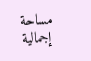مساحة إجمالية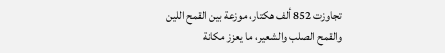تجاوزت 852 ألف هكتار، موزعة بين القمح اللين والقمح الصلب والشعير، ما يعزز مكانة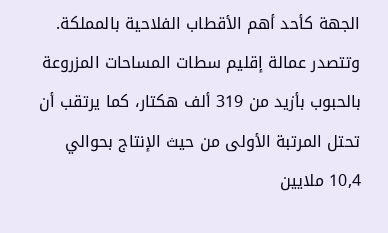الجهة كأحد أهم الأقطاب الفلاحية بالمملكة.
وتتصدر عمالة إقليم سطات المساحات المزروعة بالحبوب بأزيد من 319 ألف هكتار، كما يرتقب أن تحتل المرتبة الأولى من حيث الإنتاج بحوالي 10,4 ملايين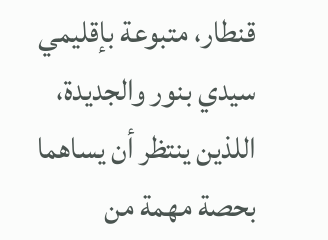قنطار، متبوعة بإقليمي سيدي بنور والجديدة، اللذين ينتظر أن يساهما بحصة مهمة من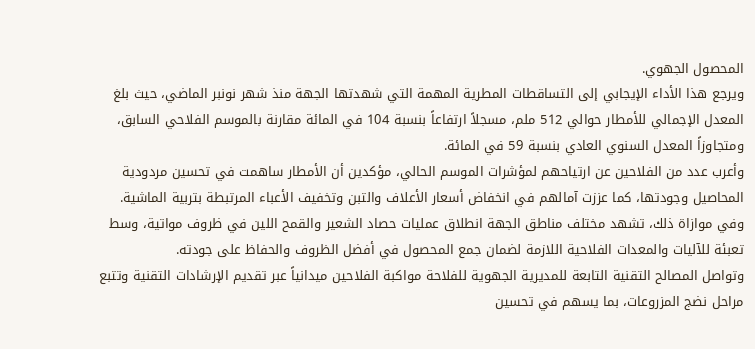المحصول الجهوي.
ويرجع هذا الأداء الإيجابي إلى التساقطات المطرية المهمة التي شهدتها الجهة منذ شهر نونبر الماضي، حيث بلغ المعدل الإجمالي للأمطار حوالي 512 ملم، مسجلاً ارتفاعاً بنسبة 104 في المائة مقارنة بالموسم الفلاحي السابق، ومتجاوزاً المعدل السنوي العادي بنسبة 59 في المائة.
وأعرب عدد من الفلاحين عن ارتياحهم لمؤشرات الموسم الحالي، مؤكدين أن الأمطار ساهمت في تحسين مردودية المحاصيل وجودتها، كما عززت آمالهم في انخفاض أسعار الأعلاف والتبن وتخفيف الأعباء المرتبطة بتربية الماشية.
وفي موازاة ذلك، تشهد مختلف مناطق الجهة انطلاق عمليات حصاد الشعير والقمح اللين في ظروف مواتية، وسط تعبئة للآليات والمعدات الفلاحية اللازمة لضمان جمع المحصول في أفضل الظروف والحفاظ على جودته.
وتواصل المصالح التقنية التابعة للمديرية الجهوية للفلاحة مواكبة الفلاحين ميدانياً عبر تقديم الإرشادات التقنية وتتبع مراحل نضج المزروعات، بما يسهم في تحسين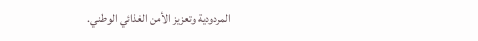المردودية وتعزيز الأمن الغذائي الوطني.